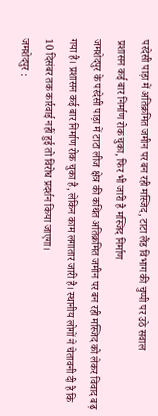परदेसी पाड़ा में अतिक्रमित जमीन पर बन रही मस्जिद, टाटा लैंड विभाग की चुप्पी पर उठे सवाल
प्रशासन कई बार निर्माण रोक चुका, फिर भी जारी है मस्जिद निर्माण
जमशेदपुर के परदेसी पाड़ा में टाटा लीज क्षेत्र की कथित अतिक्रमित जमीन पर बन रही मस्जिद को लेकर विवाद बढ़ गया है। प्रशासन कई बार निर्माण रोक चुका है, लेकिन काम लगातार जारी है। स्थानीय लोगों ने चेतावनी दी है कि 10 दिसंबर तक कार्रवाई नहीं हुई तो विरोध प्रदर्शन किया जाएगा।
जमशेदपुर :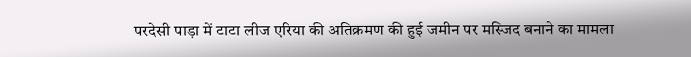परदेसी पाड़ा में टाटा लीज एरिया की अतिक्रमण की हुई जमीन पर मस्जिद बनाने का मामला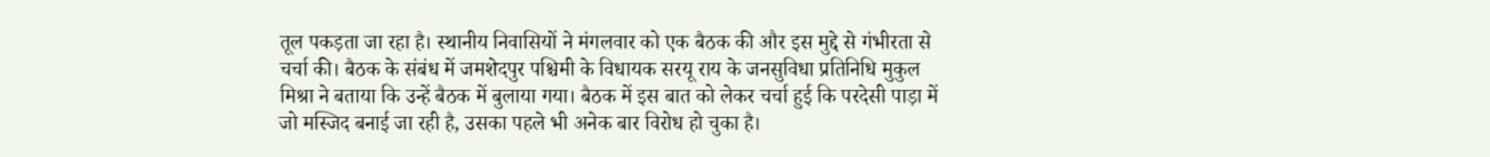तूल पकड़ता जा रहा है। स्थानीय निवासियों ने मंगलवार को एक बैठक की और इस मुद्दे से गंभीरता से चर्चा की। बैठक के संबंध में जमशेदपुर पश्चिमी के विधायक सरयू राय के जनसुविधा प्रतिनिधि मुकुल मिश्रा ने बताया कि उन्हें बैठक में बुलाया गया। बैठक में इस बात को लेकर चर्चा हुई कि परदेसी पाड़ा में जो मस्जिद बनाई जा रही है, उसका पहले भी अनेक बार विरोध हो चुका है।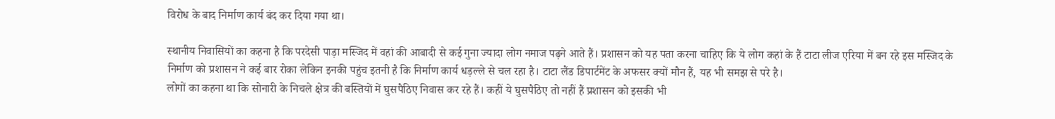विरोध के बाद निर्माण कार्य बंद कर दिया गया था।

स्थानीय निवासियों का कहना है कि परदेसी पाड़ा मस्जिद में वहां की आबादी से कई गुना ज्यादा लोग नमाज पढ़ने आते हैं। प्रशासन को यह पता करना चाहिए कि ये लोग कहां के हैं टाटा लीज एरिया में बन रहे इस मस्जिद के निर्माण को प्रशासन ने कई बार रोका लेकिन इनकी पहुंच इतनी है कि निर्माण कार्य धड़ल्ले से चल रहा है। टाटा लैंड डिपार्टमेंट के अफसर क्यों मौन हैं, यह भी समझ से परे है।
लोगों का कहना था कि सोनारी के निचले क्षेत्र की बस्तियों में घुसपैठिए निवास कर रहे हैं। कहीं ये घुसपैठिए तो नहीं हैं प्रशासन को इसकी भी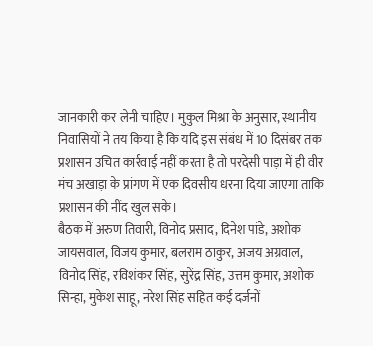जानकारी कर लेनी चाहिए। मुकुल मिश्रा के अनुसार, स्थानीय निवासियों ने तय किया है कि यदि इस संबंध में 10 दिसंबर तक प्रशासन उचित कार्रवाई नहीं करता है तो परदेसी पाड़ा में ही वीर मंच अखाड़ा के प्रांगण में एक दिवसीय धरना दिया जाएगा ताकि प्रशासन की नींद खुल सके।
बैठक में अरुण तिवारी, विनोद प्रसाद, दिनेश पांडे, अशोक जायसवाल, विजय कुमार, बलराम ठाकुर, अजय अग्रवाल, विनोद सिंह, रविशंकर सिंह, सुरेंद्र सिंह, उत्तम कुमार, अशोक सिन्हा, मुकेश साहू, नरेश सिंह सहित कई दर्जनों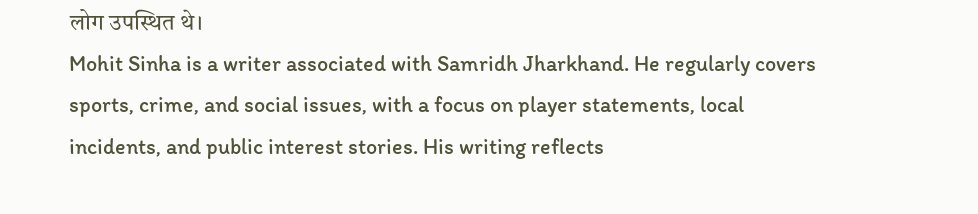लोग उपस्थित थे।
Mohit Sinha is a writer associated with Samridh Jharkhand. He regularly covers sports, crime, and social issues, with a focus on player statements, local incidents, and public interest stories. His writing reflects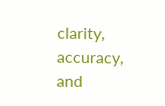clarity, accuracy, and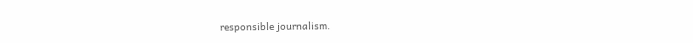responsible journalism.